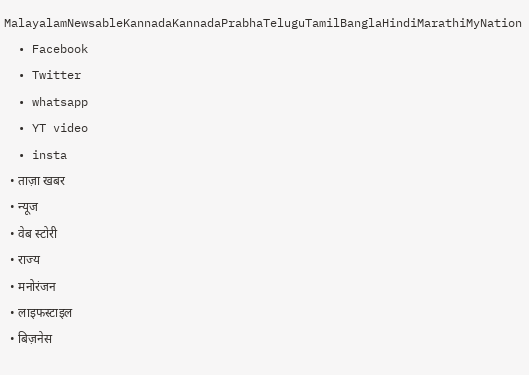MalayalamNewsableKannadaKannadaPrabhaTeluguTamilBanglaHindiMarathiMyNation
  • Facebook
  • Twitter
  • whatsapp
  • YT video
  • insta
  • ताज़ा खबर
  • न्यूज
  • वेब स्टोरी
  • राज्य
  • मनोरंजन
  • लाइफस्टाइल
  • बिज़नेस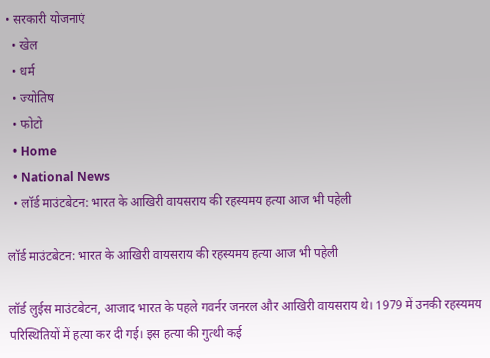• सरकारी योजनाएं
  • खेल
  • धर्म
  • ज्योतिष
  • फोटो
  • Home
  • National News
  • लॉर्ड माउंटबेटन: भारत के आखिरी वायसराय की रहस्यमय हत्या आज भी पहेली

लॉर्ड माउंटबेटन: भारत के आखिरी वायसराय की रहस्यमय हत्या आज भी पहेली

लॉर्ड लुईस माउंटबेटन, आजाद भारत के पहले गवर्नर जनरल और आखिरी वायसराय थे। 1979 में उनकी रहस्यमय परिस्थितियों में हत्या कर दी गई। इस हत्या की गुत्थी कई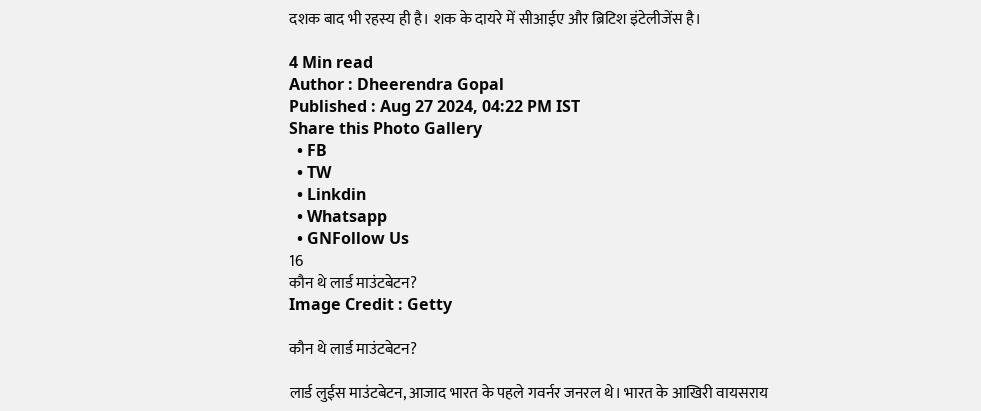दशक बाद भी रहस्य ही है। शक के दायरे में सीआईए और ब्रिटिश इंटेलीजेंस है।

4 Min read
Author : Dheerendra Gopal
Published : Aug 27 2024, 04:22 PM IST
Share this Photo Gallery
  • FB
  • TW
  • Linkdin
  • Whatsapp
  • GNFollow Us
16
कौन थे लार्ड माउंटबेटन?
Image Credit : Getty

कौन थे लार्ड माउंटबेटन?

लार्ड लुईस माउंटबेटन, आजाद भारत के पहले गवर्नर जनरल थे। भारत के आखिरी वायसराय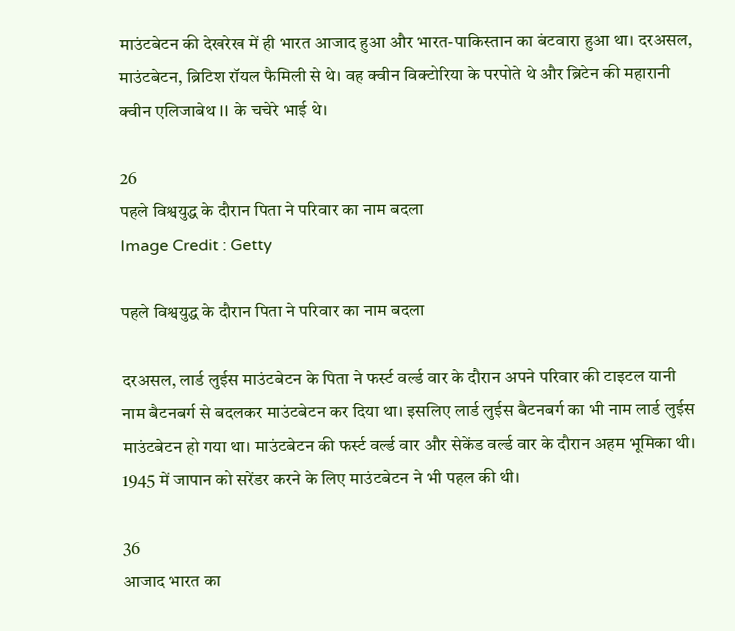माउंटबेटन की देखरेख में ही भारत आजाद हुआ और भारत-पाकिस्तान का बंटवारा हुआ था। दरअसल, माउंटबेटन, ब्रिटिश रॉयल फैमिली से थे। वह क्वीन विक्टोरिया के परपोते थे और ब्रिटेन की महारानी क्वीन एलिजाबेथ II के चचेरे भाई थे।

26
पहले विश्वयुद्ध के दौरान पिता ने परिवार का नाम बदला
Image Credit : Getty

पहले विश्वयुद्ध के दौरान पिता ने परिवार का नाम बदला

दरअसल, लार्ड लुईस माउंटबेटन के पिता ने फर्स्ट वर्ल्ड वार के दौरान अपने परिवार की टाइटल यानी नाम बैटनबर्ग से बदलकर माउंटबेटन कर दिया था। इसलिए लार्ड लुईस बैटनबर्ग का भी नाम लार्ड लुईस माउंटबेटन हो गया था। माउंटबेटन की फर्स्ट वर्ल्ड वार और सेकेंड वर्ल्ड वार के दौरान अहम भूमिका थी। 1945 में जापान को सरेंडर करने के लिए माउंटबेटन ने भी पहल की थी।

36
आजाद भारत का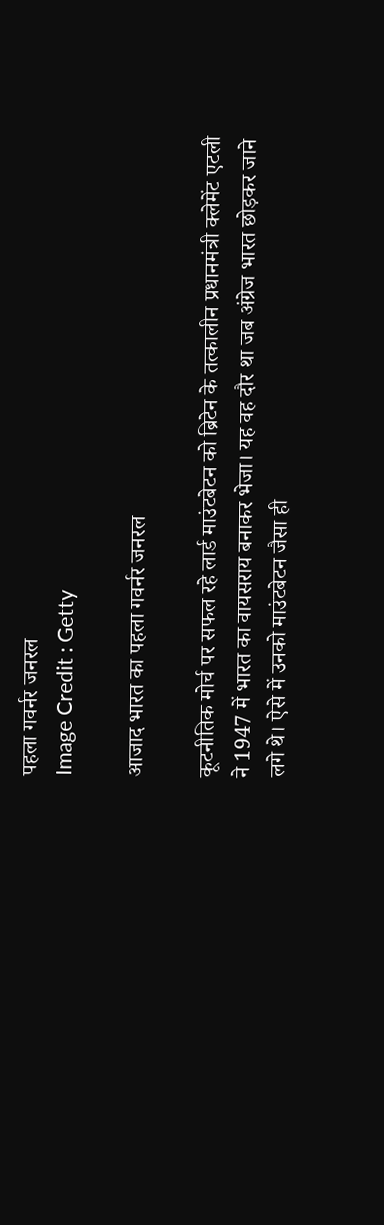पहला गवर्नर जनरल
Image Credit : Getty

आजाद भारत का पहला गवर्नर जनरल

कूटनीतिक मोर्च पर सफल रहे लार्ड माउंटबेटन को ब्रिटेन के तत्कालीन प्रधानमंत्री क्लेमेंट एटली ने 1947 में भारत का वायसराय बनाकर भेजा। यह वह दौर था जब अंग्रेज भारत छोड़कर जाने लगे थे। ऐसे में उनको माउंटबेटन जैसा ही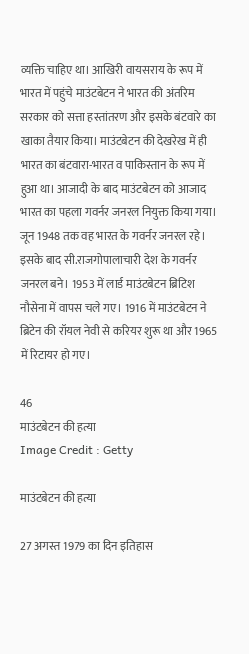व्यक्ति चाहिए था। आखिरी वायसराय के रूप में भारत में पहुंचे माउंटबेटन ने भारत की अंतरिम सरकार को सत्ता हस्तांतरण और इसके बंटवारे का खाका तैयार किया। माउंटबेटन की देखरेख में ही भारत का बंटवारा-भारत व पाकिस्तान के रूप में हुआ था। आजादी के बाद माउंटबेटन को आजाद भारत का पहला गवर्नर जनरल नियुक्त किया गया। जून 1948 तक वह भारत के गवर्नर जनरल रहे। इसके बाद सी.राजगोपालाचारी देश के गवर्नर जनरल बने। 1953 में लार्ड माउंटबेटन ब्रिटिश नौसेना में वापस चले गए। 1916 में माउंटबेटन ने ब्रिटेन की रॉयल नेवी से करियर शुरू था और 1965 में रिटायर हो गए।

46
माउंटबेटन की हत्या
Image Credit : Getty

माउंटबेटन की हत्या

27 अगस्त 1979 का दिन इतिहास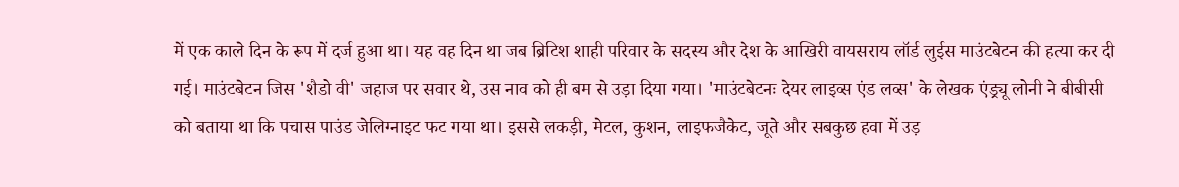में एक काले दिन के रूप में दर्ज हुआ था। यह वह दिन था जब ब्रिटिश शाही परिवार के सदस्य और देश के आखिरी वायसराय लॉर्ड लुईस माउंटबेटन की हत्या कर दी गई। माउंटबेटन जिस 'शैडो वी' जहाज पर सवार थे, उस नाव को ही बम से उड़ा दिया गया। 'माउंटबेटनः देयर लाइव्स एंड लव्स' के लेखक एंड्र्यू लोनी ने बीबीसी को बताया था कि पचास पाउंड जेलिग्नाइट फट गया था। इससे लकड़ी, मेटल, कुशन, लाइफजैकेट, जूते और सबकुछ हवा में उड़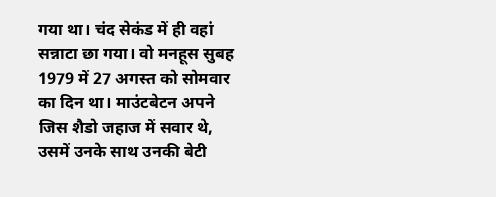गया था। चंद सेकंड में ही वहां सन्नाटा छा गया। वो मनहूस सुबह 1979 में 27 अगस्त को सोमवार का दिन था। माउंटबेटन अपने जिस शैडो जहाज में सवार थे, उसमें उनके साथ उनकी बेटी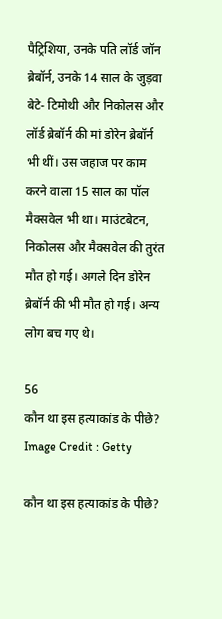पैट्रिशिया, उनके पति लॉर्ड जॉन ब्रेबॉर्न, उनके 14 साल के जुड़वा बेटे- टिमोथी और निकोलस और लॉर्ड ब्रेबॉर्न की मां डोरेन ब्रेबॉर्न भी थीं। उस जहाज पर काम करने वाला 15 साल का पॉल मैक्सवेल भी था। माउंटबेटन, निकोलस और मैक्सवेल की तुरंत मौत हो गई। अगले दिन डोरेन ब्रेबॉर्न की भी मौत हो गई। अन्य लोग बच गए थे।

56
कौन था इस हत्याकांड के पीछे?
Image Credit : Getty

कौन था इस हत्याकांड के पीछे?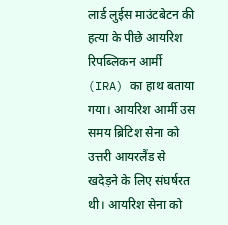लार्ड लुईस माउंटबेटन की हत्या के पीछे आयरिश रिपब्लिकन आर्मी (IRA) का हाथ बताया गया। आयरिश आर्मी उस समय ब्रिटिश सेना को उत्तरी आयरलैंड से खदेड़ने के लिए संघर्षरत थी। आयरिश सेना को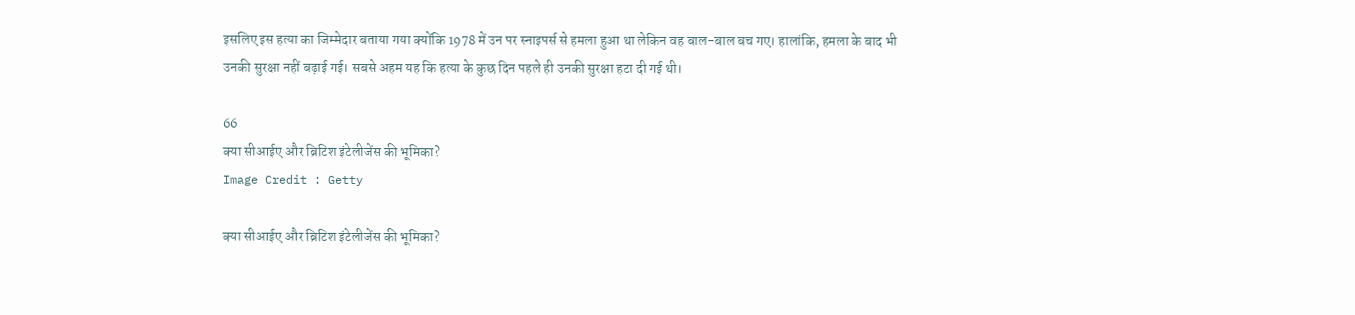इसलिए इस हत्या का जिम्मेदार बताया गया क्योंकि 1978 में उन पर स्नाइपर्स से हमला हुआ था लेकिन वह बाल-बाल बच गए। हालांकि, हमला के बाद भी उनकी सुरक्षा नहीं बढ़ाई गई। सबसे अहम यह कि हत्या के कुछ दिन पहले ही उनकी सुरक्षा हटा दी गई थी।

66
क्या सीआईए और ब्रिटिश इंटेलीजेंस की भूमिका?
Image Credit : Getty

क्या सीआईए और ब्रिटिश इंटेलीजेंस की भूमिका?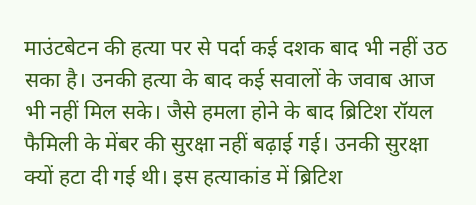माउंटबेटन की हत्या पर से पर्दा कई दशक बाद भी नहीं उठ सका है। उनकी हत्या के बाद कई सवालों के जवाब आज भी नहीं मिल सके। जैसे हमला होने के बाद ब्रिटिश रॉयल फैमिली के मेंबर की सुरक्षा नहीं बढ़ाई गई। उनकी सुरक्षा क्यों हटा दी गई थी। इस हत्याकांड में ब्रिटिश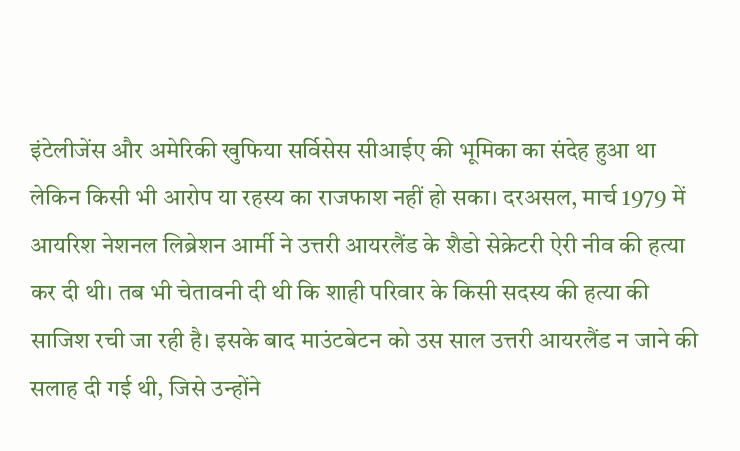इंटेलीजेंस और अमेरिकी खुफिया सर्विसेस सीआईए की भूमिका का संदेह हुआ था लेकिन किसी भी आरोप या रहस्य का राजफाश नहीं हो सका। दरअसल, मार्च 1979 में आयरिश नेशनल लिब्रेशन आर्मी ने उत्तरी आयरलैंड के शैडो सेक्रेटरी ऐरी नीव की हत्या कर दी थी। तब भी चेतावनी दी थी कि शाही परिवार के किसी सदस्य की हत्या की साजिश रची जा रही है। इसके बाद माउंटबेटन को उस साल उत्तरी आयरलैंड न जाने की सलाह दी गई थी, जिसे उन्होंने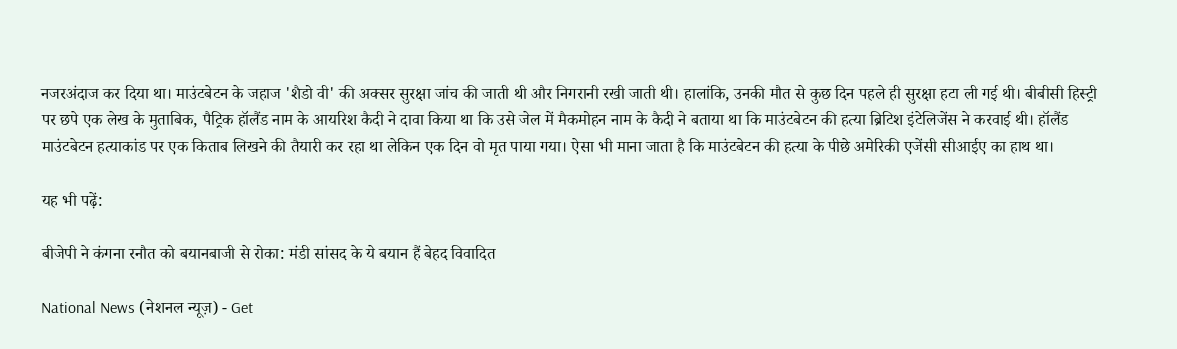नजरअंदाज कर दिया था। माउंटबेटन के जहाज 'शैडो वी' की अक्सर सुरक्षा जांच की जाती थी और निगरानी रखी जाती थी। हालांकि, उनकी मौत से कुछ दिन पहले ही सुरक्षा हटा ली गई थी। बीबीसी हिस्ट्री पर छपे एक लेख के मुताबिक, पैट्रिक हॉलैंड नाम के आयरिश कैदी ने दावा किया था कि उसे जेल में मैकमोहन नाम के कैदी ने बताया था कि माउंटबेटन की हत्या ब्रिटिश इंटेलिजेंस ने करवाई थी। हॉलैंड माउंटबेटन हत्याकांड पर एक किताब लिखने की तैयारी कर रहा था लेकिन एक दिन वो मृत पाया गया। ऐसा भी माना जाता है कि माउंटबेटन की हत्या के पीछे अमेरिकी एजेंसी सीआईए का हाथ था।

यह भी पढ़ें:

बीजेपी ने कंगना रनौत को बयानबाजी से रोका: मंडी सांसद के ये बयान हैं बेहद विवादित

National News (नेशनल न्यूज़) - Get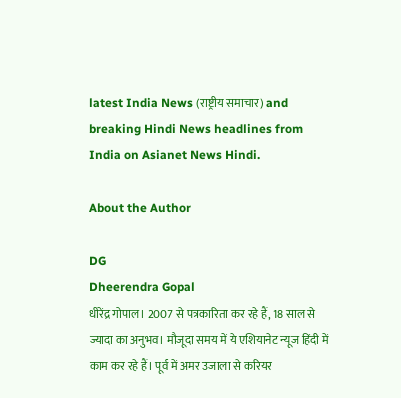latest India News (राष्ट्रीय समाचार) and breaking Hindi News headlines from India on Asianet News Hindi.

About the Author

DG
Dheerendra Gopal
धीरेंद्र गोपाल। 2007 से पत्रकारिता कर रहे हैं, 18 साल से ज्यादा का अनुभव। मौजूदा समय में ये एशियानेट न्यूज हिंदी में काम कर रहे हैं। पूर्व में अमर उजाला से करियर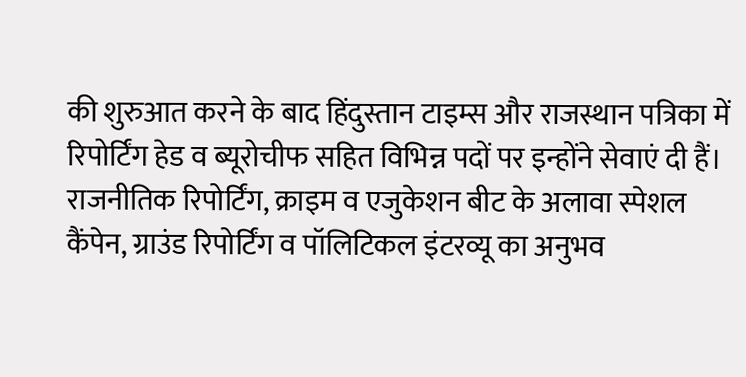की शुरुआत करने के बाद हिंदुस्तान टाइम्स और राजस्थान पत्रिका में रिपोर्टिंग हेड व ब्यूरोचीफ सहित विभिन्न पदों पर इन्होंने सेवाएं दी हैं। राजनीतिक रिपोर्टिंग, क्राइम व एजुकेशन बीट के अलावा स्पेशल कैंपेन, ग्राउंड रिपोर्टिंग व पॉलिटिकल इंटरव्यू का अनुभव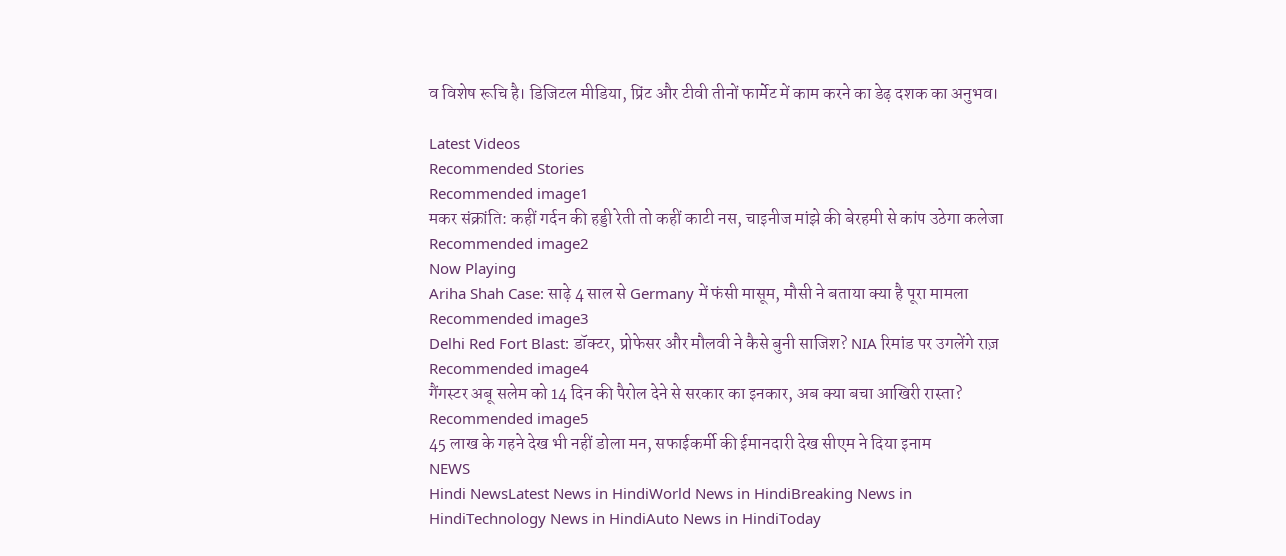व विशेष रूचि है। डिजिटल मीडिया, प्रिंट और टीवी तीनों फार्मेट में काम करने का डेढ़ दशक का अनुभव।

Latest Videos
Recommended Stories
Recommended image1
मकर संक्रांति: कहीं गर्दन की हड्डी रेती तो कहीं काटी नस, चाइनीज मांझे की बेरहमी से कांप उठेगा कलेजा
Recommended image2
Now Playing
Ariha Shah Case: साढ़े 4 साल से Germany में फंसी मासूम, मौसी ने बताया क्या है पूरा मामला
Recommended image3
Delhi Red Fort Blast: डॉक्टर, प्रोफेसर और मौलवी ने कैसे बुनी साजिश? NIA रिमांड पर उगलेंगे राज़
Recommended image4
गैंगस्टर अबू सलेम को 14 दिन की पैरोल देने से सरकार का इनकार, अब क्या बचा आखिरी रास्ता?
Recommended image5
45 लाख के गहने देख भी नहीं डोला मन, सफाईकर्मी की ईमानदारी देख सीएम ने दिया इनाम
NEWS
Hindi NewsLatest News in HindiWorld News in HindiBreaking News in HindiTechnology News in HindiAuto News in HindiToday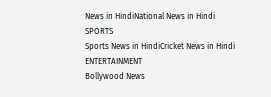News in HindiNational News in Hindi
SPORTS
Sports News in HindiCricket News in Hindi
ENTERTAINMENT
Bollywood News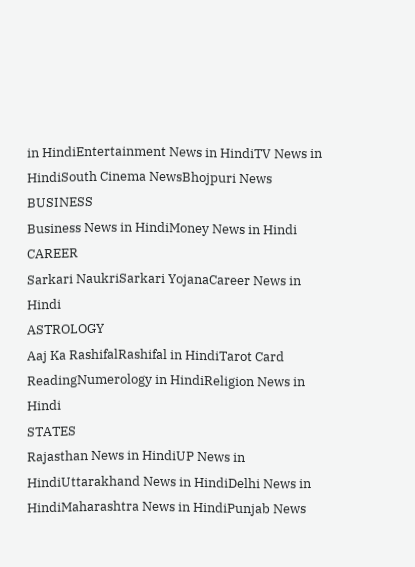in HindiEntertainment News in HindiTV News in HindiSouth Cinema NewsBhojpuri News
BUSINESS
Business News in HindiMoney News in Hindi
CAREER
Sarkari NaukriSarkari YojanaCareer News in Hindi
ASTROLOGY
Aaj Ka RashifalRashifal in HindiTarot Card ReadingNumerology in HindiReligion News in Hindi
STATES
Rajasthan News in HindiUP News in HindiUttarakhand News in HindiDelhi News in HindiMaharashtra News in HindiPunjab News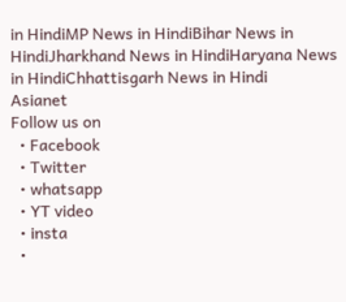in HindiMP News in HindiBihar News in HindiJharkhand News in HindiHaryana News in HindiChhattisgarh News in Hindi
Asianet
Follow us on
  • Facebook
  • Twitter
  • whatsapp
  • YT video
  • insta
  •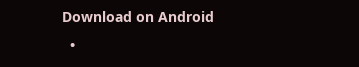Download on Android
  •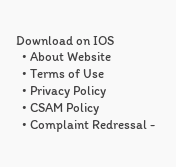Download on IOS
  • About Website
  • Terms of Use
  • Privacy Policy
  • CSAM Policy
  • Complaint Redressal -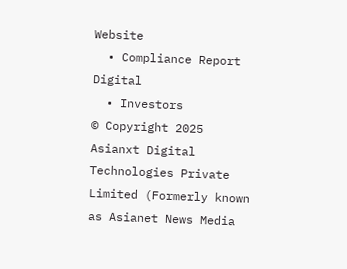Website
  • Compliance Report Digital
  • Investors
© Copyright 2025 Asianxt Digital Technologies Private Limited (Formerly known as Asianet News Media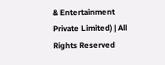& Entertainment Private Limited) | All Rights Reserved